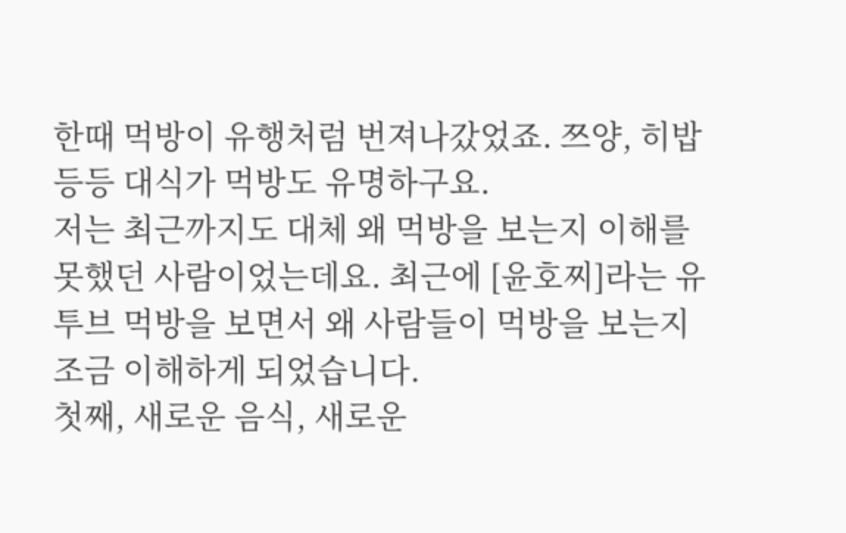한때 먹방이 유행처럼 번져나갔었죠. 쯔양, 히밥 등등 대식가 먹방도 유명하구요.
저는 최근까지도 대체 왜 먹방을 보는지 이해를 못했던 사람이었는데요. 최근에 [윤호찌]라는 유투브 먹방을 보면서 왜 사람들이 먹방을 보는지 조금 이해하게 되었습니다.
첫째, 새로운 음식, 새로운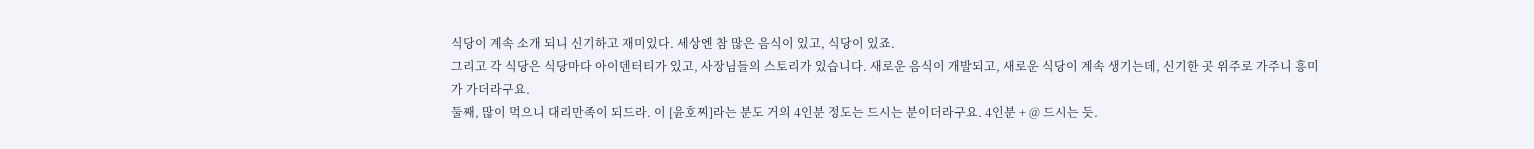식당이 계속 소개 되니 신기하고 재미있다. 세상엔 참 많은 음식이 있고, 식당이 있죠.
그리고 각 식당은 식당마다 아이덴터티가 있고, 사장님들의 스토리가 있습니다. 새로운 음식이 개발되고, 새로운 식당이 계속 생기는데, 신기한 곳 위주로 가주니 흥미가 가더라구요.
둘째, 많이 먹으니 대리만족이 되드라. 이 [윤호찌]라는 분도 거의 4인분 정도는 드시는 분이더라구요. 4인분 + @ 드시는 듯.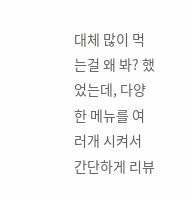대체 많이 먹는걸 왜 봐? 했었는데, 다양한 메뉴를 여러개 시켜서 간단하게 리뷰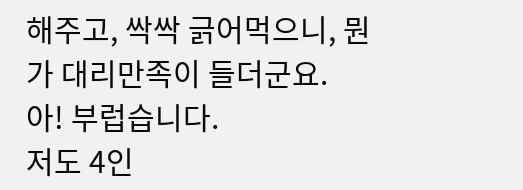해주고, 싹싹 긁어먹으니, 뭔가 대리만족이 들더군요.
아! 부럽습니다.
저도 4인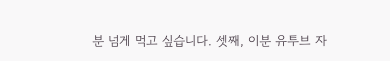분 넘게 먹고 싶습니다. 셋째, 이분 유투브 자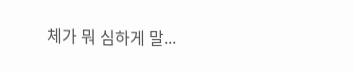체가 뭐 심하게 말...